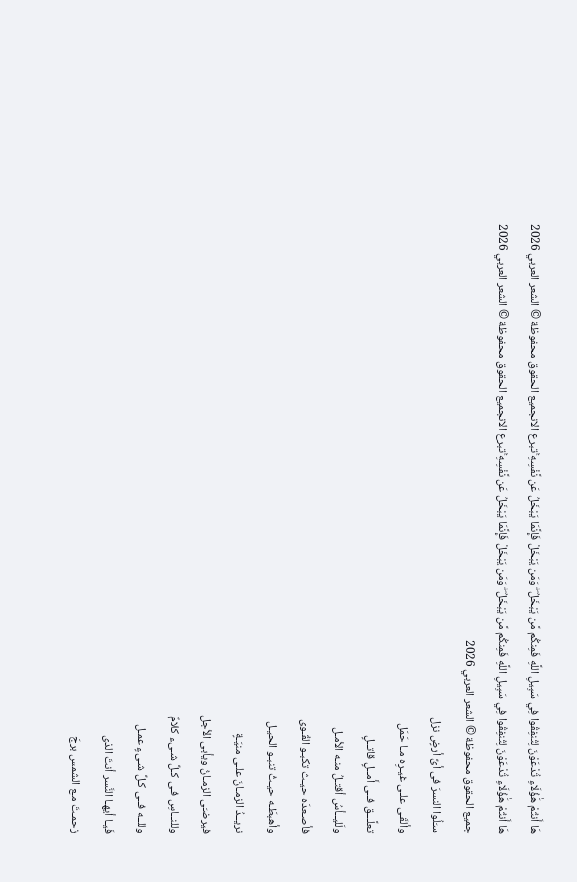هَا أَنتُمْ هَٰؤُلَاءِ تُدْعَوْنَ لِتُنفِقُوا فِي سَبِيلِ اللَّهِ فَمِنكُم مَّن يَبْخَلُ ۖ وَمَن يَبْخَلْ فَإِنَّمَا يَبْخَلُ عَن نَّفْسِهِ ۚتبرع الانجميع الحقوق محفوظة © الشعر العربي 2026
هَا أَنتُمْ هَٰؤُلَاءِ تُدْعَوْنَ لِتُنفِقُوا فِي سَبِيلِ اللَّهِ فَمِنكُم مَّن يَبْخَلُ ۖ وَمَن يَبْخَلْ فَإِنَّمَا يَبْخَلُ عَن نَّفْسِهِ ۚتبرع الانجميع الحقوق محفوظة © الشعر العربي 2026
جميع الحقوق محفوظة © الشعر العربي 2026
سـَلُوا النسرَ فى أىِّ أرضٍ نزل
وألقَـى علـى غيـرِه مـا حَمَل
تعلَّـــق فــى أَمــلٍ قاتــلٍ
ولَليــأسُ أقتـلُ منـه الأمـل
فأصـعدَه حيـث تكبـو القُـوى
وأهبطَـه حيـثُ تنبـو الحيـل
نريــدُ الزمـانَ علـى منيَـةٍ
فيرضـَى الزمـانُ ويأبى الأجل
وللنــاسِ فـى كـلِّ شـىء كلامٌ
وللــه فــى كـلِّ شـىءٍ عمـل
فَيـا أيهـا النَّسر أنتَ الذى
زحمـتَ مـع الشمس برجَ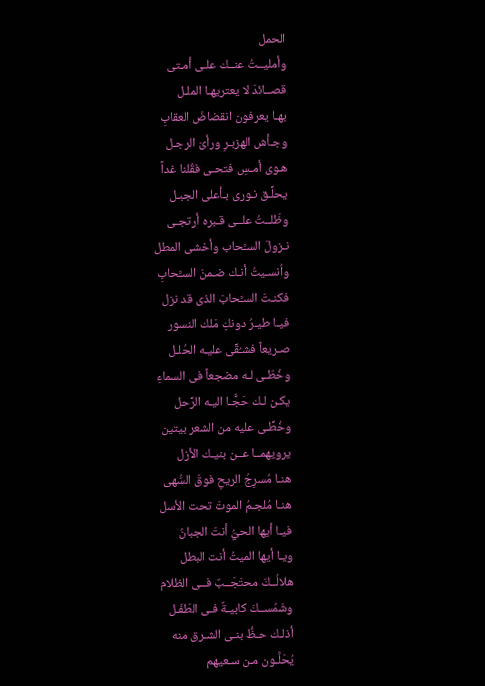الحمل
وأمليــتُ عنــك علـى أمـتى
قصــائدَ لا يعتريهـا الملـل
بهـا يعرفون انقضاضَ العقابِ
وجـأش الهزبـرِ ورأىَ الرجـل
هـوى أمـسِ فتحـى فقُلنا غداً
يحلِّـق نـورى بـأعلى الجبـل
وظَلــتُ علــى قـبره أرتجـى
نـزولَ السـَّحاب وأخشى المطل
واُنسـيتُ أنـك ضـمنَ السـَّحابِ
فكنـتَ السـَّحابَ الذى قد نزل
فيـا طيـرُ دونكِ مَلك النسور
صـريعاً فشـُقِّى عليـه الحُلـل
وخُطّـى لـه مضجعاً فى السماءِ
يكـن لـك حَجًّـا اليـه الرِّحل
وخُطِّـى عليه من الشعر بيتين
يرويهمــا عــن بنيـك الأزل
هنـا مُسرِجُ الريحِ فوقَ السُّهى
هنـا مُلجـمُ الموتَ تحت الأسل
فيـا أيها الحيُّ أنتَ الجبانُ
ويـا أيها الميتُ أنت البطل
هلالُــكَ محتَجَــبٌ فــى الظلام
وشَمُســكَ كابيـةٌ فـى الطَفَـل
أذلـك حـظُّ بنـى الشـرق منه
يُحَلَّـون مـن سـعيهم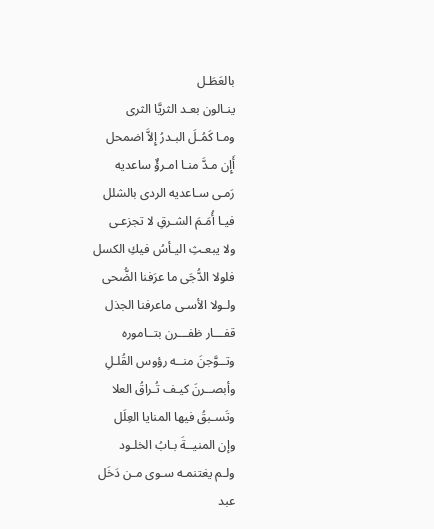بالعَطَـل
ينـالون بعـد الثريَّا الثرى
ومـا كَمُـلَ البـدرُ إِلاَّ اضمحل
أَإِن مـدَّ منـا امـرؤٌ ساعديه
رَمـى سـاعديه الردى بالشلل
فيـا أُمَـمَ الشـرقِ لا تجزعـى
ولا يبعـثِ اليـأسُ فيكِ الكسل
فلولا الدُّجَى ما عرَفنا الضُّحى
ولـولا الأسـى ماعرفنا الجذل
قفـــار ظفـــرن بتــاموره
وتــوَّجنَ منــه رؤوس القُلـلِ
وأبصــرنَ كيـف تُـراقُ العلا
وتَسـبقُ فيها المنايا العِلَل
وإن المنيــةَ بـابُ الخلـود
ولـم يغتنمـه سـوى مـن دَخَل
عبد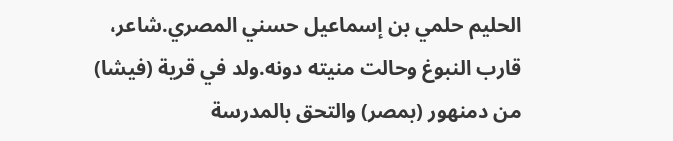الحليم حلمي بن إسماعيل حسني المصري.شاعر، قارب النبوغ وحالت منيته دونه.ولد في قرية (فيشا) من دمنهور (بمصر) والتحق بالمدرسة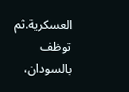العسكرية.ثم توظف بالسودان،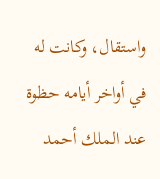واستقال، وكانت له في أواخر أيامه حظوة عند الملك أحمد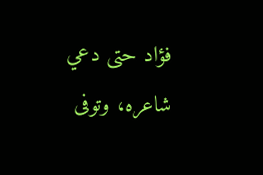فؤاد حتى دعي شاعره، وتوفى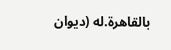بالقاهرة.له (ديوان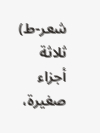شعر-ط) ثلاثة أجزاء صغيرة،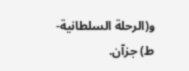و(الرحلة السلطانية-ط) جزآن.